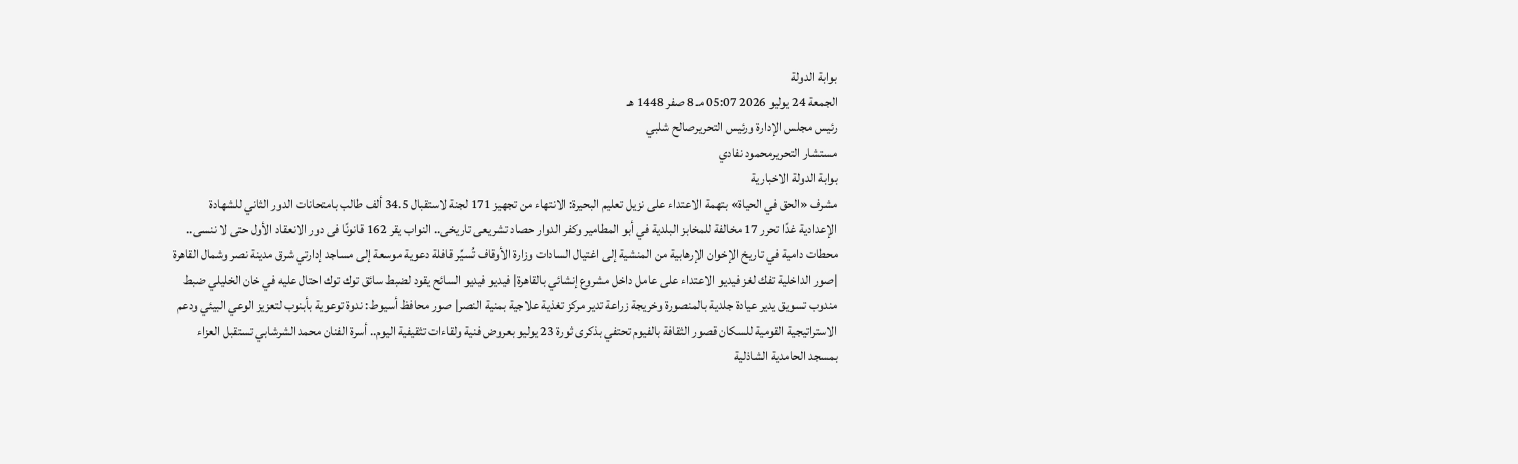بوابة الدولة
الجمعة 24 يوليو 2026 05:07 مـ 8 صفر 1448 هـ
رئيس مجلس الإدارة ورئيس التحريرصالح شلبي
مستشار التحريرمحمود نفادي
بوابة الدولة الاخبارية
مشرف «الحق في الحياة» بتهمة الاعتداء على نزيل تعليم البحيرة: الانتهاء من تجهيز 171 لجنة لاستقبال 34.5 ألف طالب بامتحانات الدور الثاني للشهادة الإعدادية غدًا تحرر 17 مخالفة للمخابز البلدية في أبو المطامير وكفر الدوار حصاد تشريعى تاريخى.. النواب يقر 162 قانونًا فى دور الانعقاد الأول حتى لا ننسى.. محطات دامية في تاريخ الإخوان الإرهابية من المنشية إلى اغتيال السادات وزارة الأوقاف تُسيِّر قافلة دعوية موسعة إلى مساجد إدارتي شرق مدينة نصر وشمال القاهرة |صور الداخلية تفك لغز فيديو الاعتداء على عامل داخل مشروع إنشائي بالقاهرة| فيديو فيديو السائح يقود لضبط سائق توك توك احتال عليه في خان الخليلي ضبط مندوب تسويق يدير عيادة جلدية بالمنصورة وخريجة زراعة تدير مركز تغذية علاجية بمنية النصر| صور محافظ أسيوط: ندوة توعوية بأبنوب لتعزيز الوعي البيئي ودعم الاستراتيجية القومية للسكان قصور الثقافة بالفيوم تحتفي بذكرى ثورة 23 يوليو بعروض فنية ولقاءات تثقيفية اليوم.. أسرة الفنان محمد الشرشابي تستقبل العزاء بمسجد الحامدية الشاذلية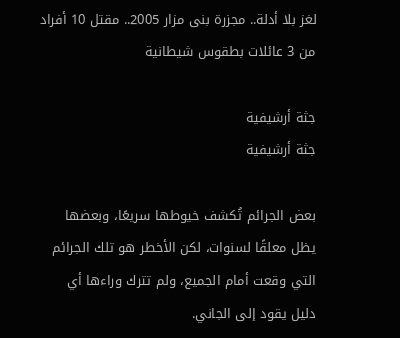لغز بلا أدلة.. مجزرة بنى مزار 2005.. مقتل 10 أفراد من 3 عائلات بطقوس شيطانية

جثة أرشيفية
جثة أرشيفية

بعض الجرائم تُكشف خيوطها سريعًا، وبعضها يظل معلقًا لسنوات، لكن الأخطر هو تلك الجرائم التي وقعت أمام الجميع، ولم تترك وراءها أي دليل يقود إلى الجاني.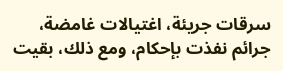سرقات جريئة، اغتيالات غامضة، جرائم نفذت بإحكام، ومع ذلك، بقيت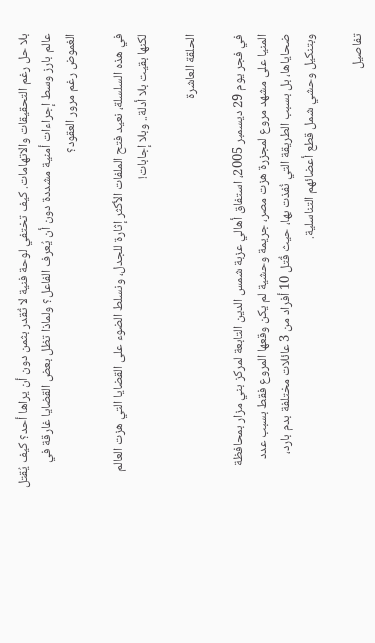بلا حل رغم التحقيقات والاتهامات. كيف تختفي لوحة فنية لا تُقدر بثمن دون أن يراها أحد؟ كيف يُقتل عالم بارز وسط إجراءات أمنية مشددة دون أن يُعرف الفاعل؟ ولماذا تظل بعض القضايا غارقة في الغموض رغم مرور العقود؟

في هذه السلسلة، نعيد فتح الملفات الأكثر إثارة للجدل، ونسلط الضوء على القضايا التي هزت العالم لكنها بقيت بلا أدلة.. وبلا إجابات!

الحلقة العاشرة

في فجر يوم 29 ديسمبر 2005، استفاق أهالي عزبة شمس الدين التابعة لمركز بني مزار بمحافظة المنيا على مشهد مروع لمجزرة هزت مصر، جريمة وحشية لم يكن وقعها المروع فقط بسبب عدد ضحاياها، بل بسبب الطريقة التي نُفذت بها، حيث قُتل 10 أفراد من 3 عائلات مختلفة بدم بارد، وبتنكيل وحشي شمل قطع أعضائهم التناسلية.

تفاصيل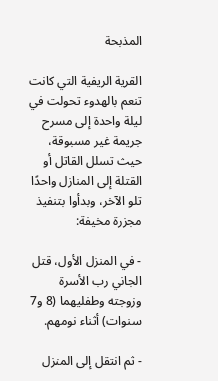المذبحة

القرية الريفية التي كانت تنعم بالهدوء تحولت في ليلة واحدة إلى مسرح جريمة غير مسبوقة، حيث تسلل القاتل أو القتلة إلى المنازل واحدًا تلو الآخر، وبدأوا بتنفيذ مجزرة مخيفة:

- في المنزل الأول، قتل الجاني رب الأسرة وزوجته وطفليهما (8 و7 سنوات) أثناء نومهم.

- ثم انتقل إلى المنزل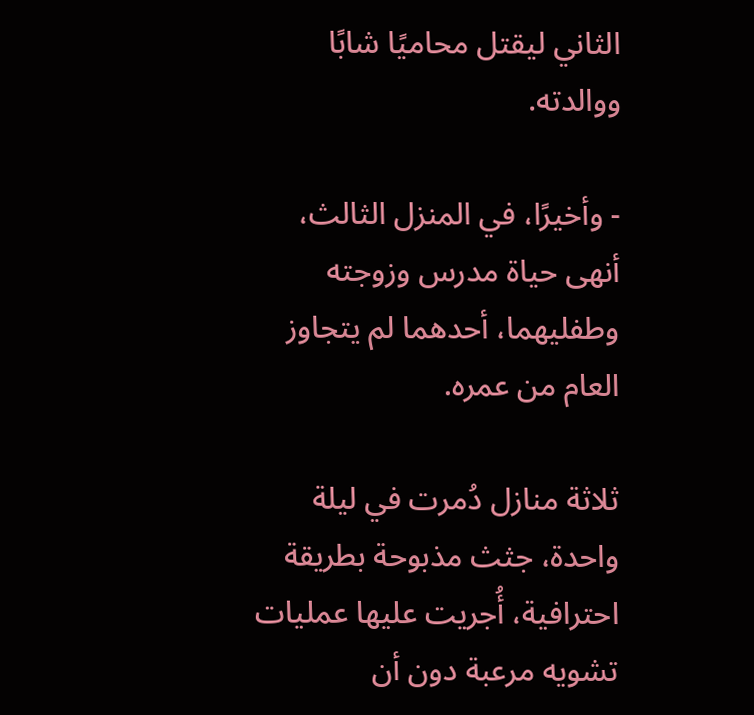الثاني ليقتل محاميًا شابًا ووالدته.

- وأخيرًا، في المنزل الثالث، أنهى حياة مدرس وزوجته وطفليهما، أحدهما لم يتجاوز العام من عمره.

ثلاثة منازل دُمرت في ليلة واحدة، جثث مذبوحة بطريقة احترافية، أُجريت عليها عمليات تشويه مرعبة دون أن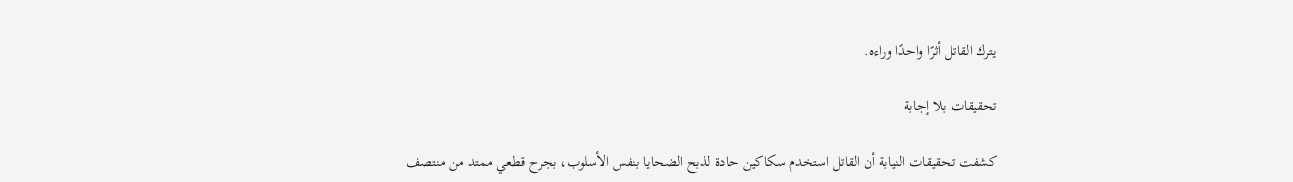يترك القاتل أثرًا واحدًا وراءه.

تحقيقات بلا إجابة

كشفت تحقيقات النيابة أن القاتل استخدم سكاكين حادة لذبح الضحايا بنفس الأسلوب، بجرح قطعي ممتد من منتصف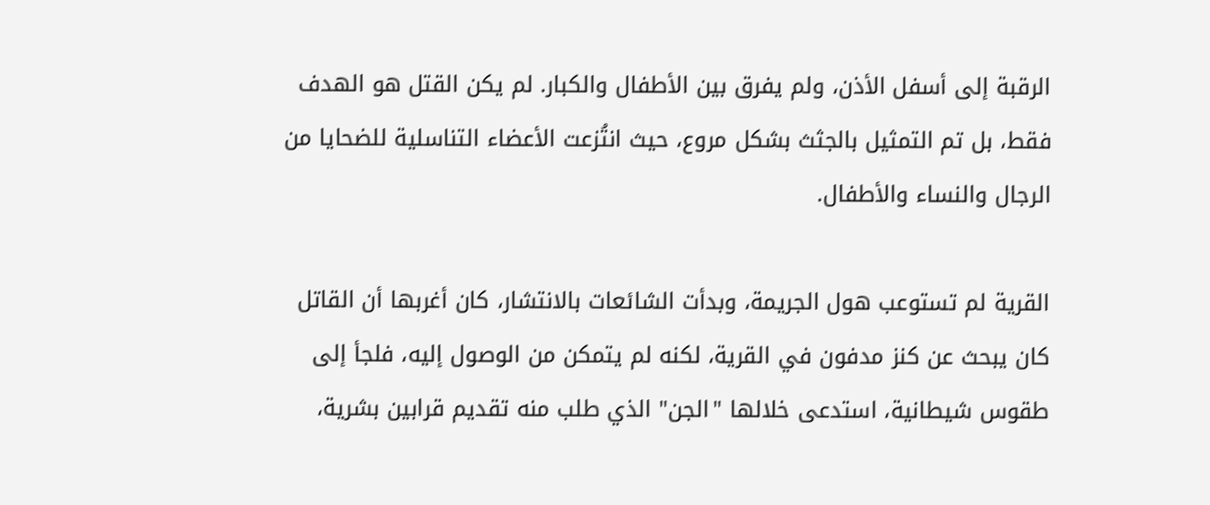الرقبة إلى أسفل الأذن، ولم يفرق بين الأطفال والكبار. لم يكن القتل هو الهدف فقط، بل تم التمثيل بالجثث بشكل مروع، حيث انتُزعت الأعضاء التناسلية للضحايا من الرجال والنساء والأطفال.

القرية لم تستوعب هول الجريمة، وبدأت الشائعات بالانتشار، كان أغربها أن القاتل كان يبحث عن كنز مدفون في القرية، لكنه لم يتمكن من الوصول إليه، فلجأ إلى طقوس شيطانية، استدعى خلالها "الجن" الذي طلب منه تقديم قرابين بشرية،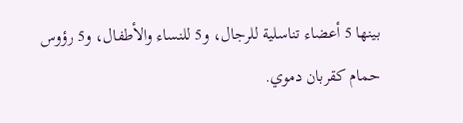بينها 5 أعضاء تناسلية للرجال، و5 للنساء والأطفال، و5 رؤوس حمام كقربان دموي.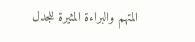المتهم والبراءة المثيرة للجدل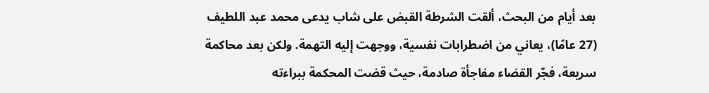بعد أيام من البحث، ألقت الشرطة القبض على شاب يدعى محمد عبد اللطيف (27 عامًا)، يعاني من اضطرابات نفسية، ووجهت إليه التهمة. ولكن بعد محاكمة سريعة، فجّر القضاء مفاجأة صادمة، حيث قضت المحكمة ببراءته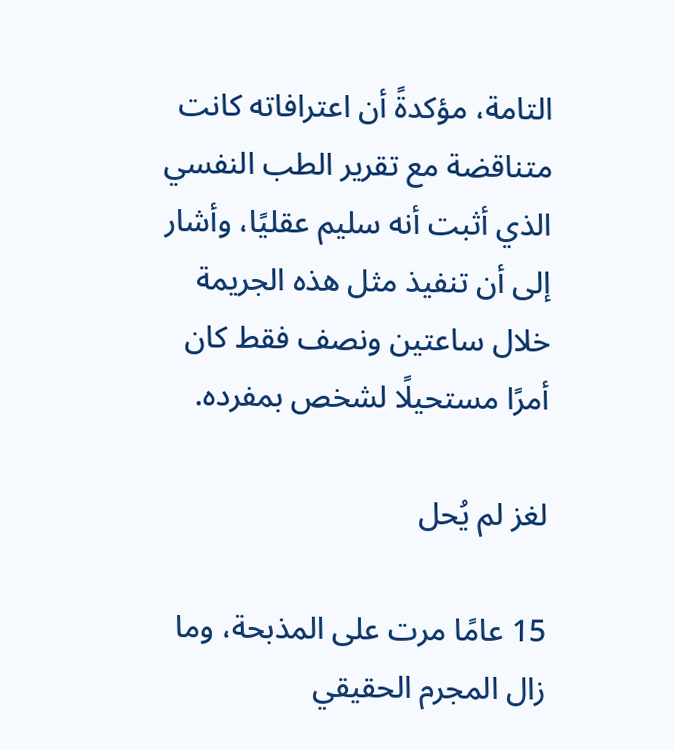التامة، مؤكدةً أن اعترافاته كانت متناقضة مع تقرير الطب النفسي الذي أثبت أنه سليم عقليًا، وأشار إلى أن تنفيذ مثل هذه الجريمة خلال ساعتين ونصف فقط كان أمرًا مستحيلًا لشخص بمفرده.

لغز لم يُحل

15 عامًا مرت على المذبحة، وما زال المجرم الحقيقي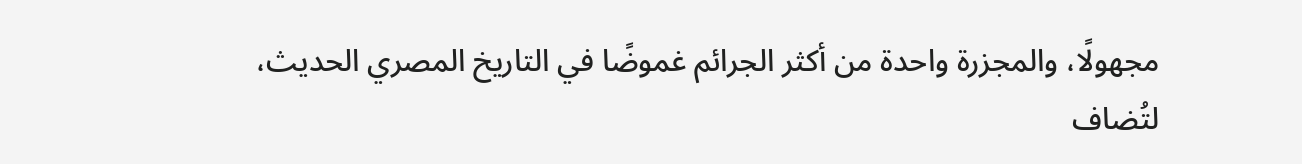مجهولًا، والمجزرة واحدة من أكثر الجرائم غموضًا في التاريخ المصري الحديث، لتُضاف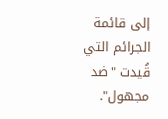إلى قائمة الجرائم التي قُيدت "ضد مجهول".